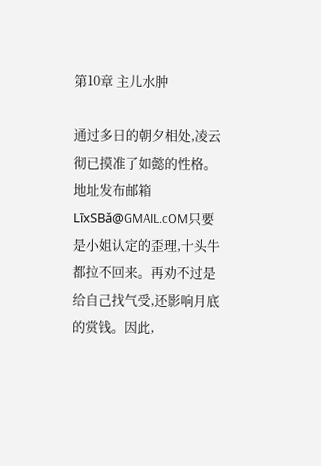第10章 主儿水肿

通过多日的朝夕相处,凌云彻已摸准了如懿的性格。地址发布邮箱 LīxSBǎ@GMAIL.cOM只要是小姐认定的歪理,十头牛都拉不回来。再劝不过是给自己找气受,还影响月底的赏钱。因此,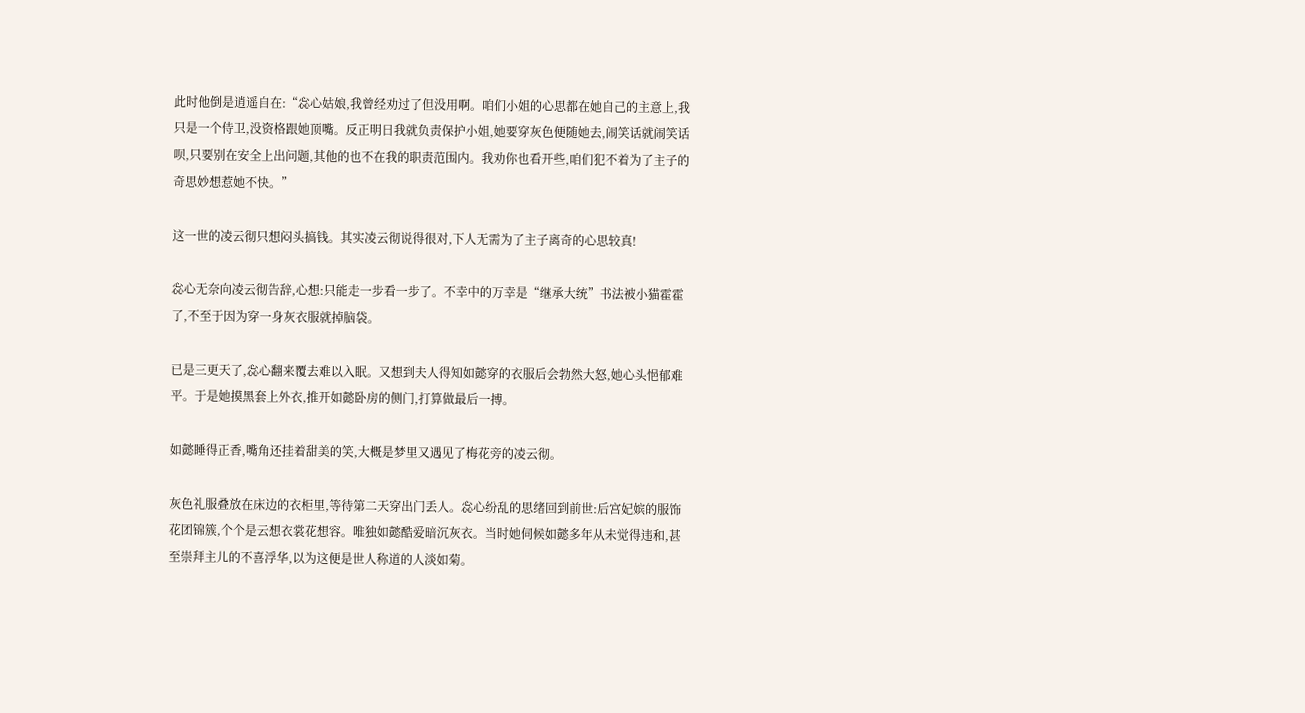此时他倒是逍遥自在:“惢心姑娘,我曾经劝过了但没用啊。咱们小姐的心思都在她自己的主意上,我只是一个侍卫,没资格跟她顶嘴。反正明日我就负责保护小姐,她要穿灰色便随她去,闹笑话就闹笑话呗,只要别在安全上出问题,其他的也不在我的职责范围内。我劝你也看开些,咱们犯不着为了主子的奇思妙想惹她不快。”

这一世的凌云彻只想闷头搞钱。其实凌云彻说得很对,下人无需为了主子离奇的心思较真!

惢心无奈向凌云彻告辞,心想:只能走一步看一步了。不幸中的万幸是“继承大统”书法被小猫霍霍了,不至于因为穿一身灰衣服就掉脑袋。

已是三更天了,惢心翻来覆去难以入眠。又想到夫人得知如懿穿的衣服后会勃然大怒,她心头悒郁难平。于是她摸黑套上外衣,推开如懿卧房的侧门,打算做最后一搏。

如懿睡得正香,嘴角还挂着甜美的笑,大概是梦里又遇见了梅花旁的凌云彻。

灰色礼服叠放在床边的衣柜里,等待第二天穿出门丢人。惢心纷乱的思绪回到前世:后宫妃嫔的服饰花团锦簇,个个是云想衣裳花想容。唯独如懿酷爱暗沉灰衣。当时她伺候如懿多年从未觉得违和,甚至崇拜主儿的不喜浮华,以为这便是世人称道的人淡如菊。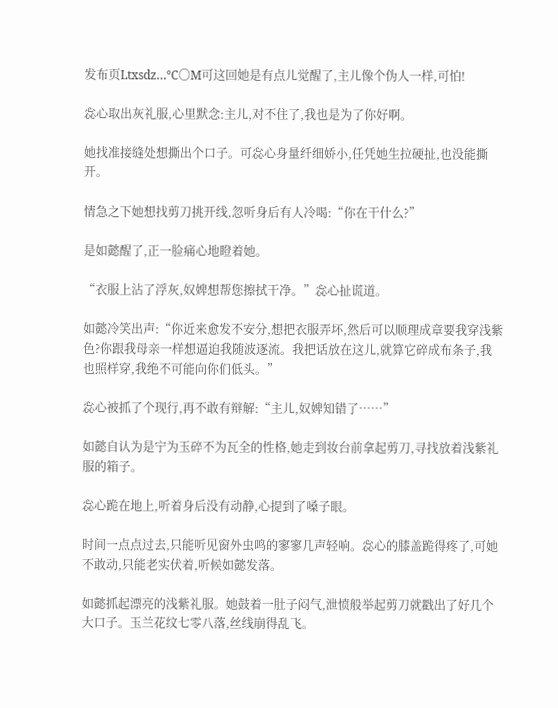发布页Ltxsdz…℃〇M可这回她是有点儿觉醒了,主儿像个伪人一样,可怕!

惢心取出灰礼服,心里默念:主儿,对不住了,我也是为了你好啊。

她找准接缝处想撕出个口子。可惢心身量纤细娇小,任凭她生拉硬扯,也没能撕开。

情急之下她想找剪刀挑开线,忽听身后有人冷喝:“你在干什么?”

是如懿醒了,正一脸痛心地瞪着她。

“衣服上沾了浮灰,奴婢想帮您擦拭干净。”惢心扯谎道。

如懿冷笑出声:“你近来愈发不安分,想把衣服弄坏,然后可以顺理成章要我穿浅紫色?你跟我母亲一样想逼迫我随波逐流。我把话放在这儿,就算它碎成布条子,我也照样穿,我绝不可能向你们低头。”

惢心被抓了个现行,再不敢有辩解:“主儿,奴婢知错了……”

如懿自认为是宁为玉碎不为瓦全的性格,她走到妆台前拿起剪刀,寻找放着浅紫礼服的箱子。

惢心跪在地上,听着身后没有动静,心提到了嗓子眼。

时间一点点过去,只能听见窗外虫鸣的寥寥几声轻响。惢心的膝盖跪得疼了,可她不敢动,只能老实伏着,听候如懿发落。

如懿抓起漂亮的浅紫礼服。她鼓着一肚子闷气,泄愤般举起剪刀就戳出了好几个大口子。玉兰花纹七零八落,丝线崩得乱飞。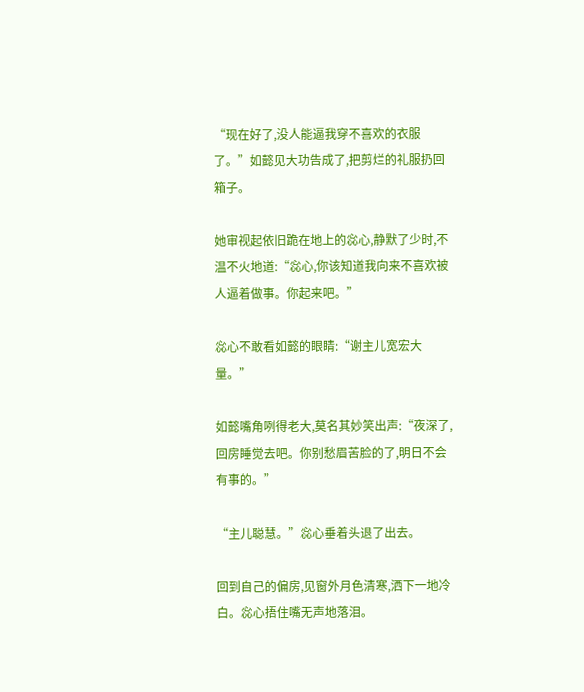“现在好了,没人能逼我穿不喜欢的衣服了。”如懿见大功告成了,把剪烂的礼服扔回箱子。

她审视起依旧跪在地上的惢心,静默了少时,不温不火地道:“惢心,你该知道我向来不喜欢被人逼着做事。你起来吧。”

惢心不敢看如懿的眼睛:“谢主儿宽宏大量。”

如懿嘴角咧得老大,莫名其妙笑出声:“夜深了,回房睡觉去吧。你别愁眉苦脸的了,明日不会有事的。”

“主儿聪慧。”惢心垂着头退了出去。

回到自己的偏房,见窗外月色清寒,洒下一地冷白。惢心捂住嘴无声地落泪。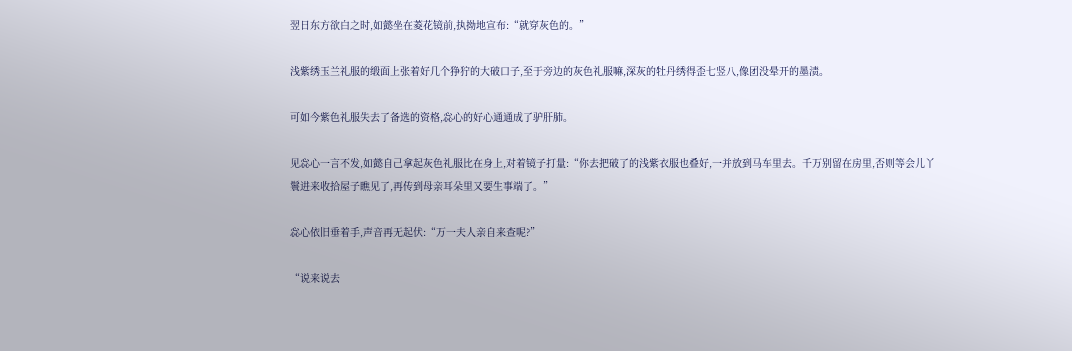翌日东方欲白之时,如懿坐在菱花镜前,执拗地宣布:“就穿灰色的。”

浅紫绣玉兰礼服的缎面上张着好几个狰狞的大破口子,至于旁边的灰色礼服嘛,深灰的牡丹绣得歪七竖八,像团没晕开的墨渍。

可如今紫色礼服失去了备选的资格,惢心的好心通通成了驴肝肺。

见惢心一言不发,如懿自己拿起灰色礼服比在身上,对着镜子打量:“你去把破了的浅紫衣服也叠好,一并放到马车里去。千万别留在房里,否则等会儿丫鬟进来收拾屋子瞧见了,再传到母亲耳朵里又要生事端了。”

惢心依旧垂着手,声音再无起伏:“万一夫人亲自来查呢?”

“说来说去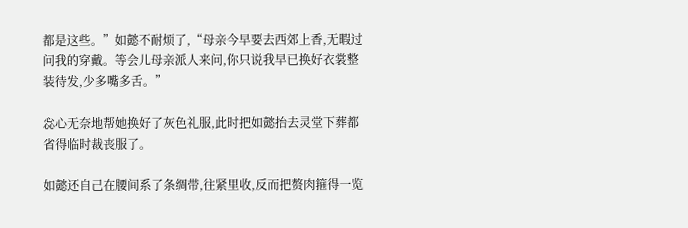都是这些。”如懿不耐烦了,“母亲今早要去西郊上香,无暇过问我的穿戴。等会儿母亲派人来问,你只说我早已换好衣裳整装待发,少多嘴多舌。”

惢心无奈地帮她换好了灰色礼服,此时把如懿抬去灵堂下葬都省得临时裁丧服了。

如懿还自己在腰间系了条绸带,往紧里收,反而把赘肉箍得一览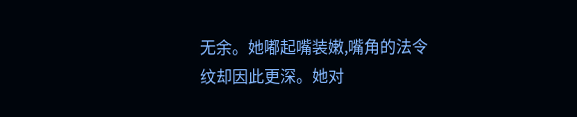无余。她嘟起嘴装嫩,嘴角的法令纹却因此更深。她对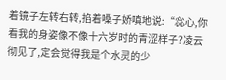着镜子左转右转,掐着嗓子娇嗔地说:“惢心,你看我的身姿像不像十六岁时的青涩样子?凌云彻见了,定会觉得我是个水灵的少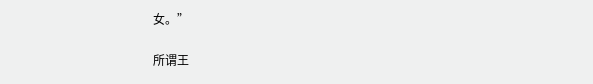女。”

所谓王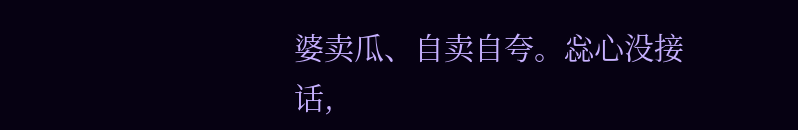婆卖瓜、自卖自夸。惢心没接话,